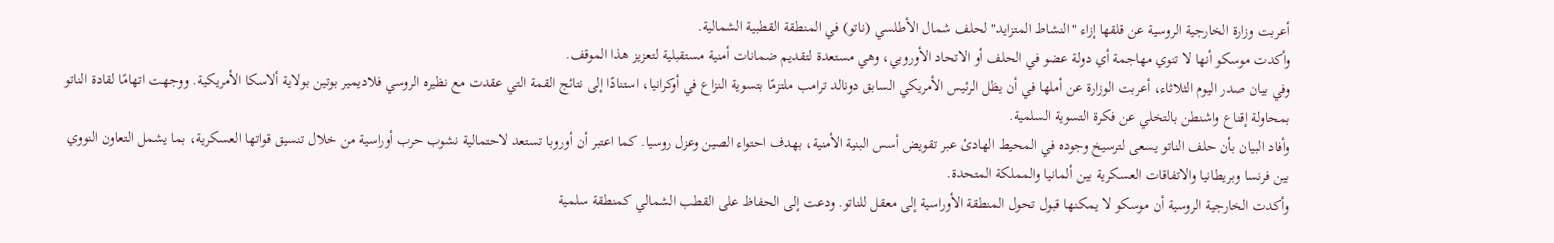أعربت وزارة الخارجية الروسية عن قلقها إزاء "النشاط المتزايد" لحلف شمال الأطلسي (ناتو) في المنطقة القطبية الشمالية.
وأكدت موسكو أنها لا تنوي مهاجمة أي دولة عضو في الحلف أو الاتحاد الأوروبي، وهي مستعدة لتقديم ضمانات أمنية مستقبلية لتعزيز هذا الموقف.
وفي بيان صدر اليوم الثلاثاء، أعربت الوزارة عن أملها في أن يظل الرئيس الأمريكي السابق دونالد ترامب ملتزمًا بتسوية النزاع في أوكرانيا، استنادًا إلى نتائج القمة التي عقدت مع نظيره الروسي فلاديمير بوتين بولاية ألاسكا الأمريكية. ووجهت اتهامًا لقادة الناتو بمحاولة إقناع واشنطن بالتخلي عن فكرة التسوية السلمية.
وأفاد البيان بأن حلف الناتو يسعى لترسيخ وجوده في المحيط الهادئ عبر تقويض أسس البنية الأمنية، بهدف احتواء الصين وعزل روسيا. كما اعتبر أن أوروبا تستعد لاحتمالية نشوب حرب أوراسية من خلال تنسيق قواتها العسكرية، بما يشمل التعاون النووي بين فرنسا وبريطانيا والاتفاقات العسكرية بين ألمانيا والمملكة المتحدة.
وأكدت الخارجية الروسية أن موسكو لا يمكنها قبول تحول المنطقة الأوراسية إلى معقل للناتو. ودعت إلى الحفاظ على القطب الشمالي كمنطقة سلمية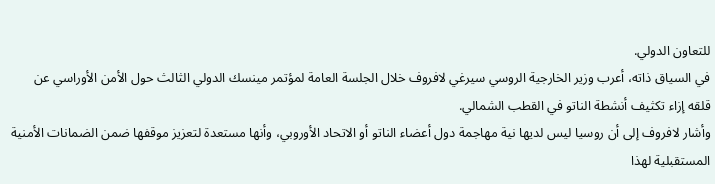للتعاون الدولي.
في السياق ذاته، أعرب وزير الخارجية الروسي سيرغي لافروف خلال الجلسة العامة لمؤتمر مينسك الدولي الثالث حول الأمن الأوراسي عن قلقه إزاء تكثيف أنشطة الناتو في القطب الشمالي.
وأشار لافروف إلى أن روسيا ليس لديها نية مهاجمة دول أعضاء الناتو أو الاتحاد الأوروبي، وأنها مستعدة لتعزيز موقفها ضمن الضمانات الأمنية المستقبلية لهذا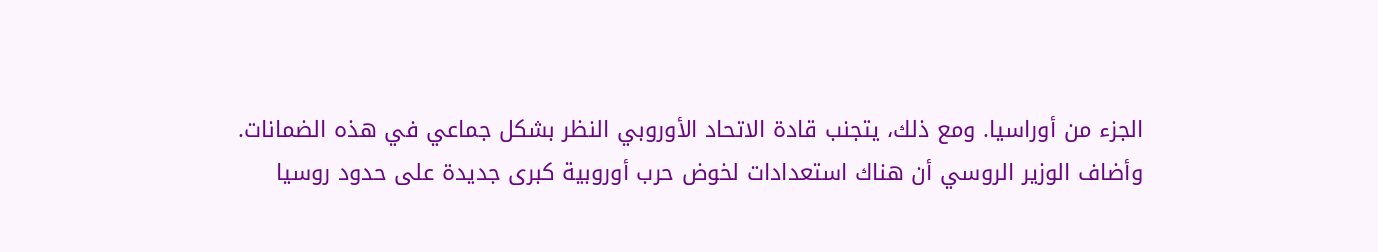الجزء من أوراسيا. ومع ذلك، يتجنب قادة الاتحاد الأوروبي النظر بشكل جماعي في هذه الضمانات.
وأضاف الوزير الروسي أن هناك استعدادات لخوض حرب أوروبية كبرى جديدة على حدود روسيا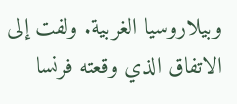وبيلاروسيا الغربية. ولفت إلى الاتفاق الذي وقعته فرنسا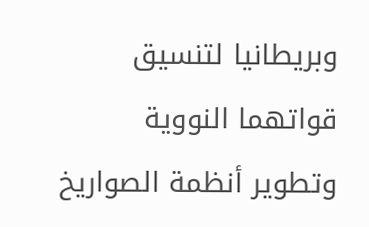وبريطانيا لتنسيق قواتهما النووية وتطوير أنظمة الصواريخ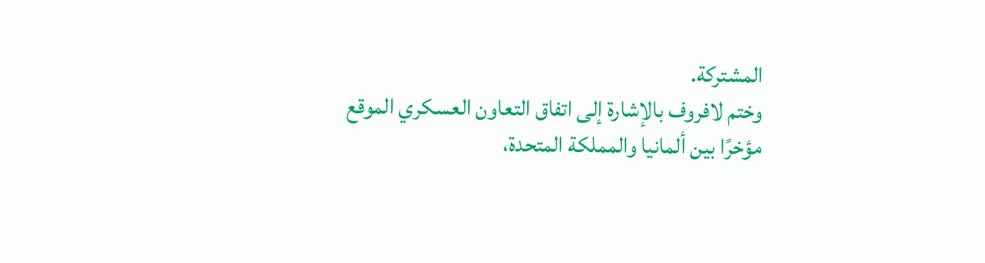المشتركة.
وختم لافروف بالإشارة إلى اتفاق التعاون العسكري الموقع مؤخرًا بين ألمانيا والمملكة المتحدة،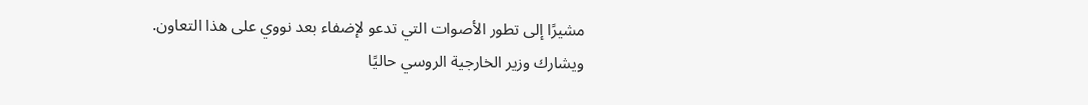مشيرًا إلى تطور الأصوات التي تدعو لإضفاء بعد نووي على هذا التعاون.
ويشارك وزير الخارجية الروسي حاليًا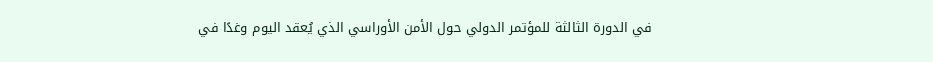في الدورة الثالثة للمؤتمر الدولي حول الأمن الأوراسي الذي يُعقد اليوم وغدًا في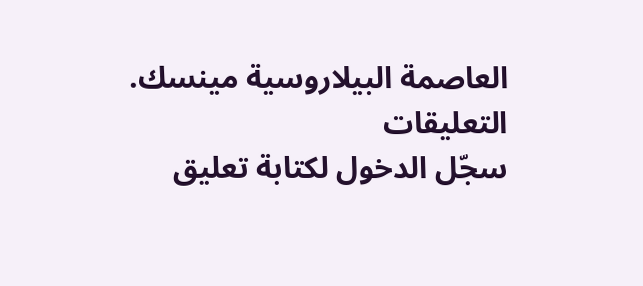العاصمة البيلاروسية مينسك.
التعليقات
سجّل الدخول لكتابة تعليق